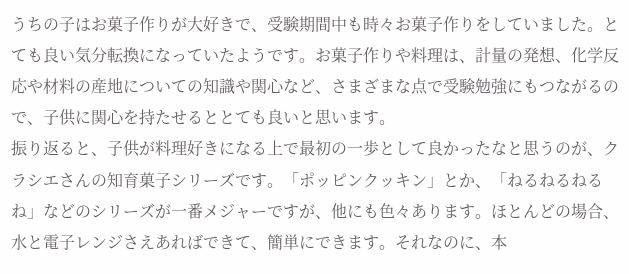うちの子はお菓子作りが大好きで、受験期間中も時々お菓子作りをしていました。とても良い気分転換になっていたようです。お菓子作りや料理は、計量の発想、化学反応や材料の産地についての知識や関心など、さまざまな点で受験勉強にもつながるので、子供に関心を持たせるととても良いと思います。
振り返ると、子供が料理好きになる上で最初の一歩として良かったなと思うのが、クラシエさんの知育菓子シリーズです。「ポッピンクッキン」とか、「ねるねるねるね」などのシリーズが一番メジャーですが、他にも色々あります。ほとんどの場合、水と電子レンジさえあればできて、簡単にできます。それなのに、本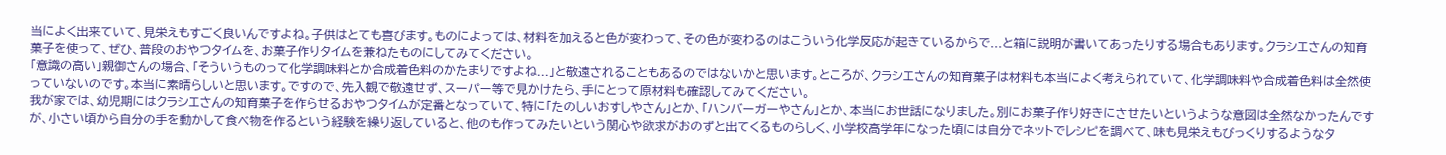当によく出来ていて、見栄えもすごく良いんですよね。子供はとても喜びます。ものによっては、材料を加えると色が変わって、その色が変わるのはこういう化学反応が起きているからで...と箱に説明が書いてあったりする場合もあります。クラシエさんの知育菓子を使って、ぜひ、普段のおやつタイムを、お菓子作りタイムを兼ねたものにしてみてください。
「意識の高い」親御さんの場合、「そういうものって化学調味料とか合成着色料のかたまりですよね...」と敬遠されることもあるのではないかと思います。ところが、クラシエさんの知育菓子は材料も本当によく考えられていて、化学調味料や合成着色料は全然使っていないのです。本当に素晴らしいと思います。ですので、先入観で敬遠せず、スーパー等で見かけたら、手にとって原材料も確認してみてください。
我が家では、幼児期にはクラシエさんの知育菓子を作らせるおやつタイムが定番となっていて、特に「たのしいおすしやさん」とか、「ハンバーガーやさん」とか、本当にお世話になりました。別にお菓子作り好きにさせたいというような意図は全然なかったんですが、小さい頃から自分の手を動かして食べ物を作るという経験を繰り返していると、他のも作ってみたいという関心や欲求がおのずと出てくるものらしく、小学校高学年になった頃には自分でネットでレシピを調べて、味も見栄えもびっくりするようなタ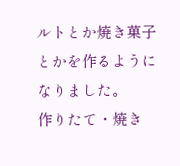ルトとか焼き菓子とかを作るようになりました。
作りたて・焼き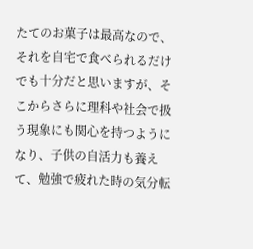たてのお菓子は最高なので、それを自宅で食べられるだけでも十分だと思いますが、そこからさらに理科や社会で扱う現象にも関心を持つようになり、子供の自活力も養えて、勉強で疲れた時の気分転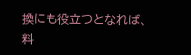換にも役立つとなれば、料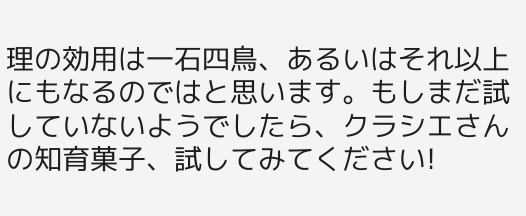理の効用は一石四鳥、あるいはそれ以上にもなるのではと思います。もしまだ試していないようでしたら、クラシエさんの知育菓子、試してみてください!